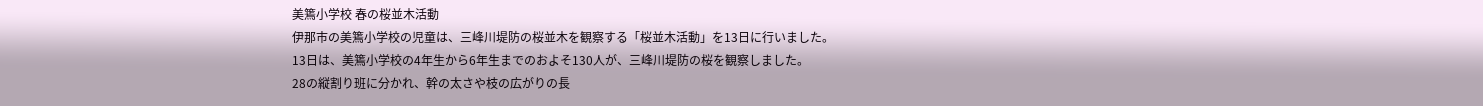美篶小学校 春の桜並木活動
伊那市の美篶小学校の児童は、三峰川堤防の桜並木を観察する「桜並木活動」を13日に行いました。
13日は、美篶小学校の4年生から6年生までのおよそ130人が、三峰川堤防の桜を観察しました。
28の縦割り班に分かれ、幹の太さや枝の広がりの長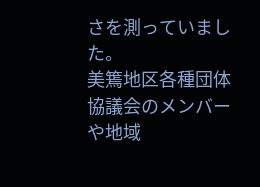さを測っていました。
美篶地区各種団体協議会のメンバーや地域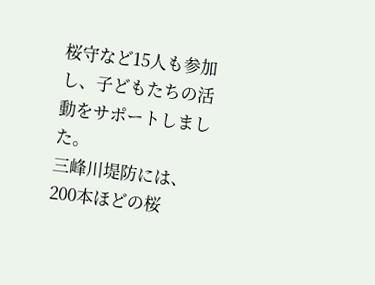桜守など15人も参加し、子どもたちの活動をサポートしました。
三峰川堤防には、200本ほどの桜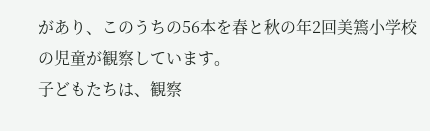があり、このうちの56本を春と秋の年2回美篶小学校の児童が観察しています。
子どもたちは、観察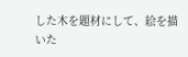した木を題材にして、絵を描いた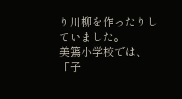り川柳を作ったりしていました。
美篶小学校では、「子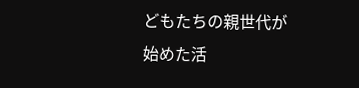どもたちの親世代が始めた活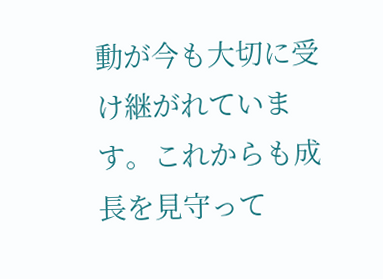動が今も大切に受け継がれています。これからも成長を見守って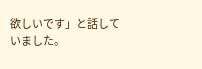欲しいです」と話していました。